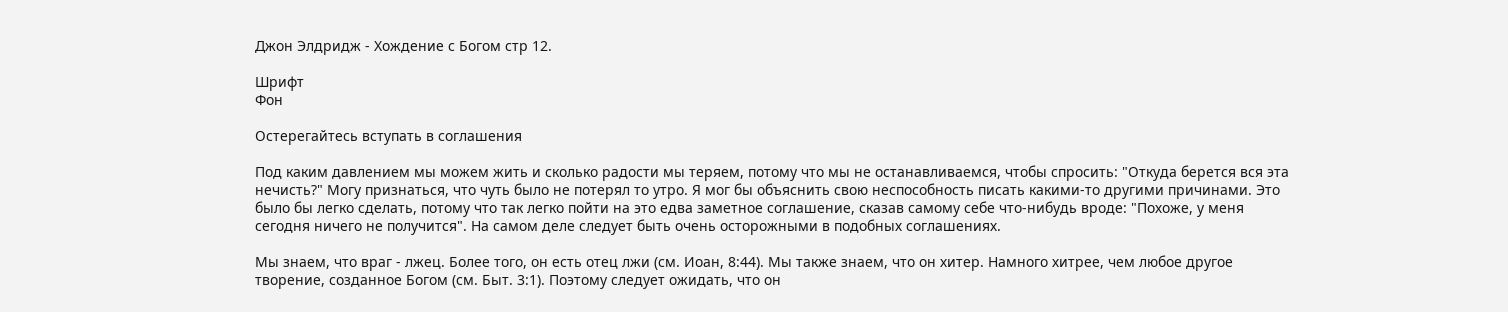Джон Элдридж - Хождение с Богом стр 12.

Шрифт
Фон

Остерегайтесь вступать в соглашения

Под каким давлением мы можем жить и сколько радости мы теряем, потому что мы не останавливаемся, чтобы спросить: "Откуда берется вся эта нечисть?" Могу признаться, что чуть было не потерял то утро. Я мог бы объяснить свою неспособность писать какими-то другими причинами. Это было бы легко сделать, потому что так легко пойти на это едва заметное соглашение, сказав самому себе что-нибудь вроде: "Похоже, у меня сегодня ничего не получится". На самом деле следует быть очень осторожными в подобных соглашениях.

Мы знаем, что враг - лжец. Более того, он есть отец лжи (см. Иоан, 8:44). Мы также знаем, что он хитер. Намного хитрее, чем любое другое творение, созданное Богом (см. Быт. 3:1). Поэтому следует ожидать, что он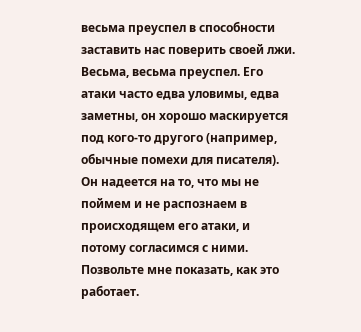весьма преуспел в способности заставить нас поверить своей лжи. Весьма, весьма преуспел. Его атаки часто едва уловимы, едва заметны, он хорошо маскируется под кого-то другого (например, обычные помехи для писателя). Он надеется на то, что мы не поймем и не распознаем в происходящем его атаки, и потому согласимся с ними. Позвольте мне показать, как это работает.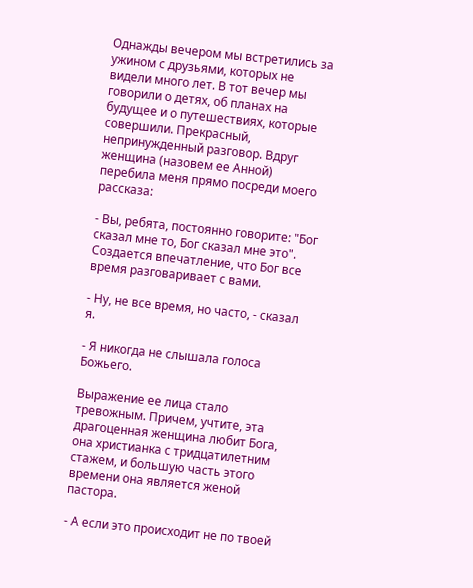Однажды вечером мы встретились за ужином с друзьями, которых не видели много лет. В тот вечер мы говорили о детях, об планах на будущее и о путешествиях, которые совершили. Прекрасный, непринужденный разговор. Вдруг женщина (назовем ее Анной) перебила меня прямо посреди моего рассказа:

- Вы, ребята, постоянно говорите: "Бог сказал мне то, Бог сказал мне это". Создается впечатление, что Бог все время разговаривает с вами.

- Ну, не все время, но часто, - сказал я.

- Я никогда не слышала голоса Божьего.

Выражение ее лица стало тревожным. Причем, учтите, эта драгоценная женщина любит Бога, она христианка с тридцатилетним стажем, и большую часть этого времени она является женой пастора.

- А если это происходит не по твоей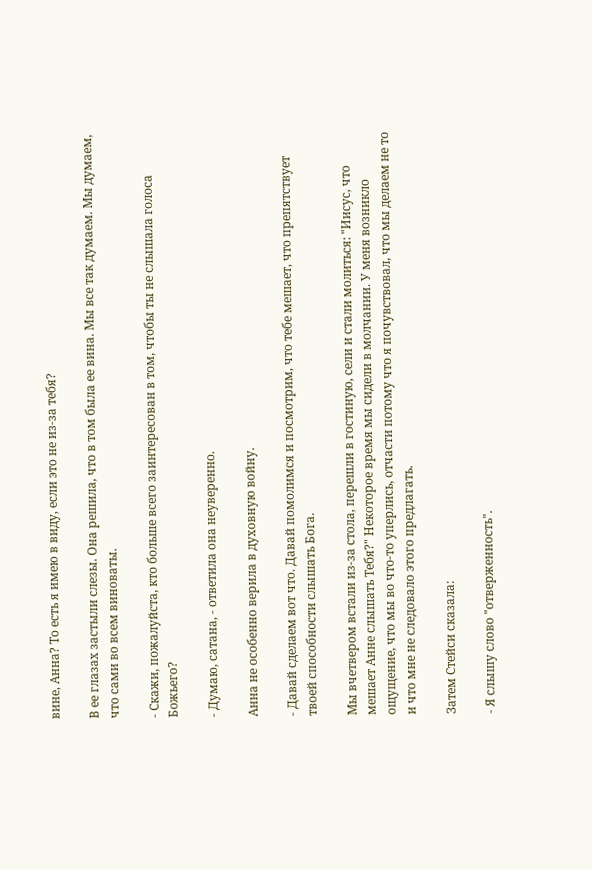вине, Анна? То есть я имею в виду, если это не из-за тебя?

В ее глазах застыли слезы. Она решила, что в том была ее вина. Мы все так думаем. Мы думаем, что сами во всем виноваты.

- Скажи, пожалуйста, кто больше всего заинтересован в том, чтобы ты не слышала голоса Божьего?

- Думаю, сатана, - ответила она неуверенно.

Анна не особенно верила в духовную войну.

- Давай сделаем вот что. Давай помолимся и посмотрим, что тебе мешает, что препятствует твоей способности слышать Бога.

Мы вчетвером встали из-за стола, перешли в гостиную, сели и стали молиться: "Иисус, что мешает Анне слышать Тебя?" Некоторое время мы сидели в молчании. У меня возникло ощущение, что мы во что-то уперлись, отчасти потому что я почувствовал, что мы делаем не то и что мне не следовало этого предлагать.

Затем Стейси сказала:

- Я слышу слово "отверженность".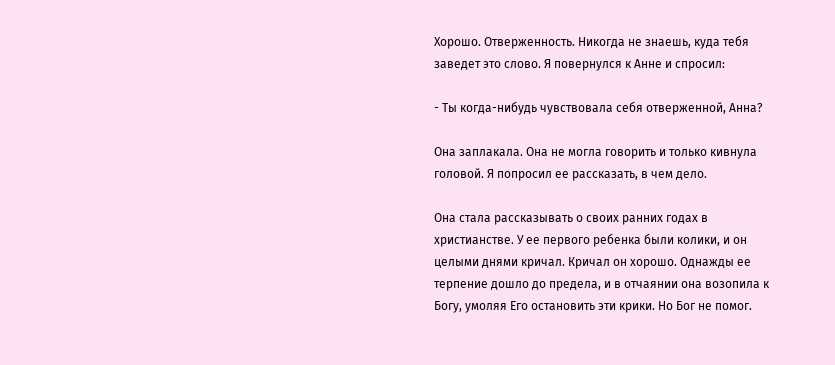Хорошо. Отверженность. Никогда не знаешь, куда тебя заведет это слово. Я повернулся к Анне и спросил:

- Ты когда-нибудь чувствовала себя отверженной, Анна?

Она заплакала. Она не могла говорить и только кивнула головой. Я попросил ее рассказать, в чем дело.

Она стала рассказывать о своих ранних годах в христианстве. У ее первого ребенка были колики, и он целыми днями кричал. Кричал он хорошо. Однажды ее терпение дошло до предела, и в отчаянии она возопила к Богу, умоляя Его остановить эти крики. Но Бог не помог.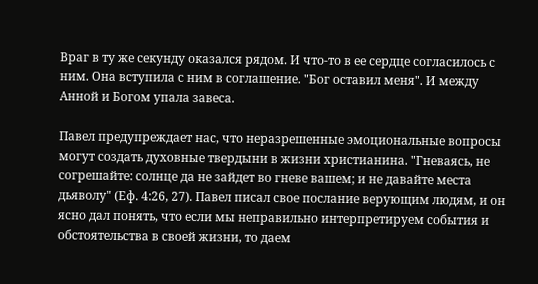Враг в ту же секунду оказался рядом. И что-то в ее сердце согласилось с ним. Она вступила с ним в соглашение. "Бог оставил меня". И между Анной и Богом упала завеса.

Павел предупреждает нас, что неразрешенные эмоциональные вопросы могут создать духовные твердыни в жизни христианина. "Гневаясь, не согрешайте: солнце да не зайдет во гневе вашем; и не давайте места дьяволу" (Еф. 4:26, 27). Павел писал свое послание верующим людям, и он ясно дал понять, что если мы неправильно интерпретируем события и обстоятельства в своей жизни, то даем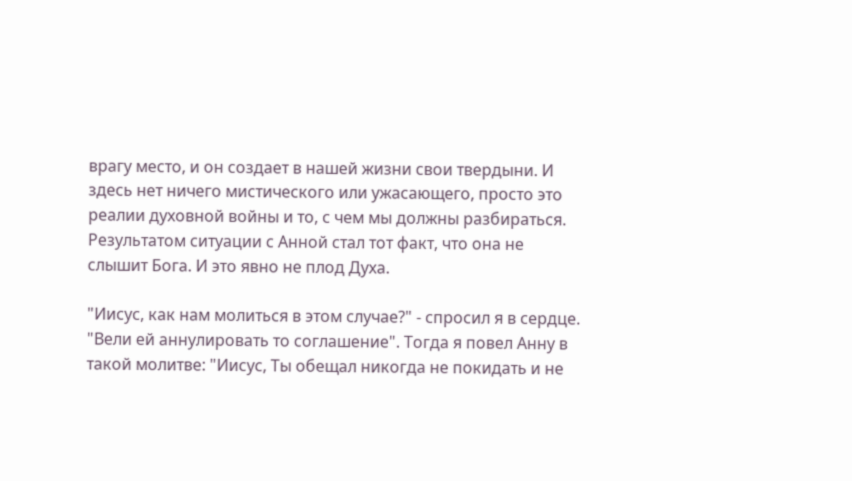врагу место, и он создает в нашей жизни свои твердыни. И здесь нет ничего мистического или ужасающего, просто это реалии духовной войны и то, с чем мы должны разбираться. Результатом ситуации с Анной стал тот факт, что она не слышит Бога. И это явно не плод Духа.

"Иисус, как нам молиться в этом случае?" - спросил я в сердце. "Вели ей аннулировать то соглашение". Тогда я повел Анну в такой молитве: "Иисус, Ты обещал никогда не покидать и не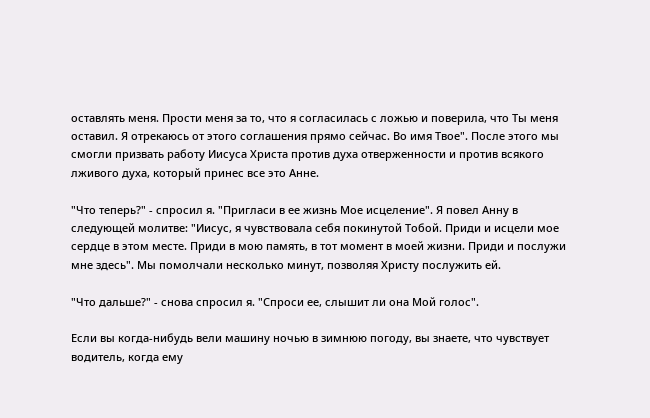оставлять меня. Прости меня за то, что я согласилась с ложью и поверила, что Ты меня оставил. Я отрекаюсь от этого соглашения прямо сейчас. Во имя Твое". После этого мы смогли призвать работу Иисуса Христа против духа отверженности и против всякого лживого духа, который принес все это Анне.

"Что теперь?" - спросил я. "Пригласи в ее жизнь Мое исцеление". Я повел Анну в следующей молитве: "Иисус, я чувствовала себя покинутой Тобой. Приди и исцели мое сердце в этом месте. Приди в мою память, в тот момент в моей жизни. Приди и послужи мне здесь". Мы помолчали несколько минут, позволяя Христу послужить ей.

"Что дальше?" - снова спросил я. "Спроси ее, слышит ли она Мой голос".

Если вы когда-нибудь вели машину ночью в зимнюю погоду, вы знаете, что чувствует водитель, когда ему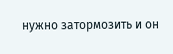нужно затормозить и он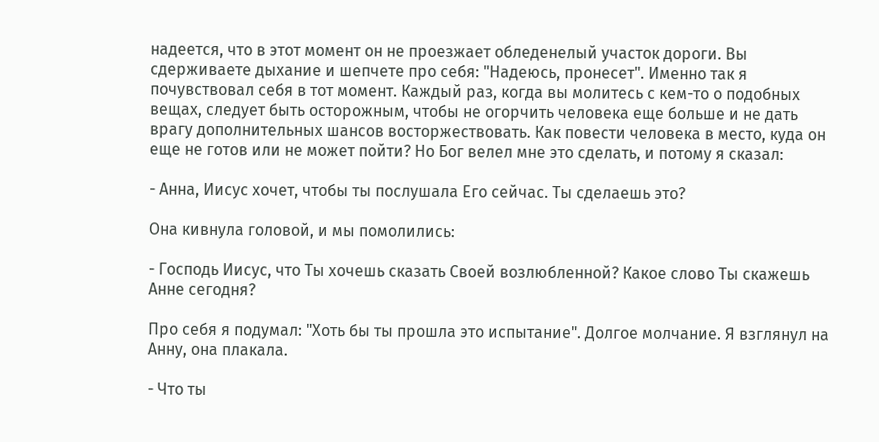надеется, что в этот момент он не проезжает обледенелый участок дороги. Вы сдерживаете дыхание и шепчете про себя: "Надеюсь, пронесет". Именно так я почувствовал себя в тот момент. Каждый раз, когда вы молитесь с кем-то о подобных вещах, следует быть осторожным, чтобы не огорчить человека еще больше и не дать врагу дополнительных шансов восторжествовать. Как повести человека в место, куда он еще не готов или не может пойти? Но Бог велел мне это сделать, и потому я сказал:

- Анна, Иисус хочет, чтобы ты послушала Его сейчас. Ты сделаешь это?

Она кивнула головой, и мы помолились:

- Господь Иисус, что Ты хочешь сказать Своей возлюбленной? Какое слово Ты скажешь Анне сегодня?

Про себя я подумал: "Хоть бы ты прошла это испытание". Долгое молчание. Я взглянул на Анну, она плакала.

- Что ты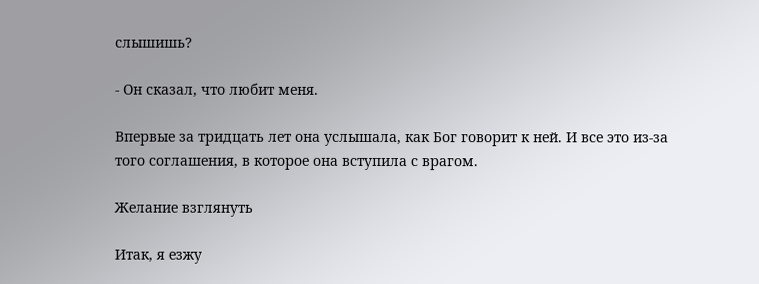слышишь?

- Он сказал, что любит меня.

Впервые за тридцать лет она услышала, как Бог говорит к ней. И все это из-за того соглашения, в которое она вступила с врагом.

Желание взглянуть

Итак, я езжу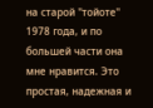на старой "тойоте" 1978 года, и по большей части она мне нравится. Это простая, надежная и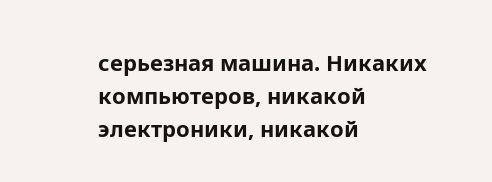серьезная машина. Никаких компьютеров, никакой электроники, никакой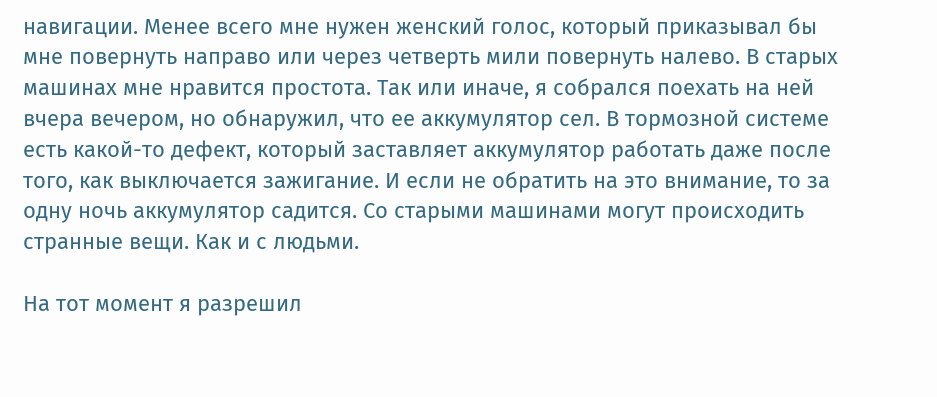навигации. Менее всего мне нужен женский голос, который приказывал бы мне повернуть направо или через четверть мили повернуть налево. В старых машинах мне нравится простота. Так или иначе, я собрался поехать на ней вчера вечером, но обнаружил, что ее аккумулятор сел. В тормозной системе есть какой-то дефект, который заставляет аккумулятор работать даже после того, как выключается зажигание. И если не обратить на это внимание, то за одну ночь аккумулятор садится. Со старыми машинами могут происходить странные вещи. Как и с людьми.

На тот момент я разрешил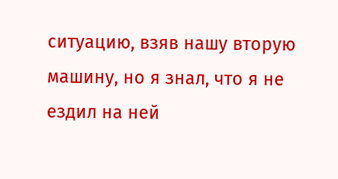ситуацию, взяв нашу вторую машину, но я знал, что я не ездил на ней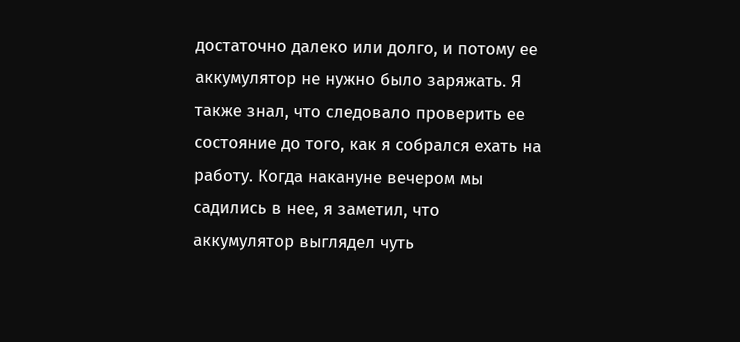достаточно далеко или долго, и потому ее аккумулятор не нужно было заряжать. Я также знал, что следовало проверить ее состояние до того, как я собрался ехать на работу. Когда накануне вечером мы садились в нее, я заметил, что аккумулятор выглядел чуть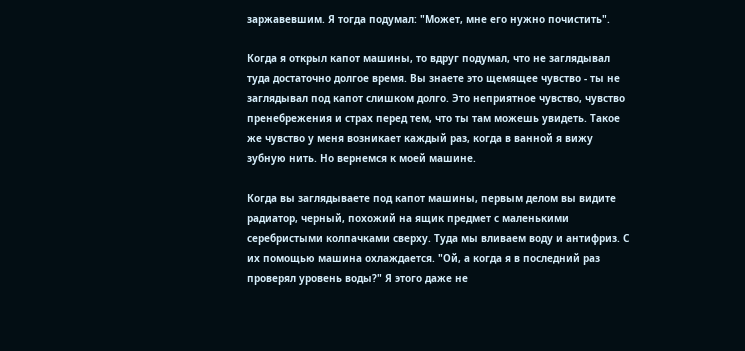заржавевшим. Я тогда подумал: "Может, мне его нужно почистить".

Когда я открыл капот машины, то вдруг подумал, что не заглядывал туда достаточно долгое время. Вы знаете это щемящее чувство - ты не заглядывал под капот слишком долго. Это неприятное чувство, чувство пренебрежения и страх перед тем, что ты там можешь увидеть. Такое же чувство у меня возникает каждый раз, когда в ванной я вижу зубную нить. Но вернемся к моей машине.

Когда вы заглядываете под капот машины, первым делом вы видите радиатор, черный, похожий на ящик предмет с маленькими серебристыми колпачками сверху. Туда мы вливаем воду и антифриз. С их помощью машина охлаждается. "Ой, а когда я в последний раз проверял уровень воды?" Я этого даже не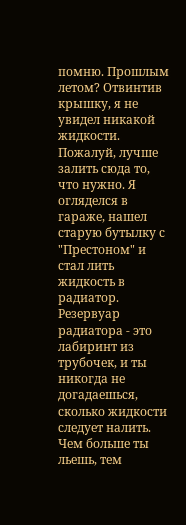помню. Прошлым летом? Отвинтив крышку, я не увидел никакой жидкости. Пожалуй, лучше залить сюда то, что нужно. Я огляделся в гараже, нашел старую бутылку с "Престоном" и стал лить жидкость в радиатор. Резервуар радиатора - это лабиринт из трубочек, и ты никогда не догадаешься, сколько жидкости следует налить. Чем больше ты льешь, тем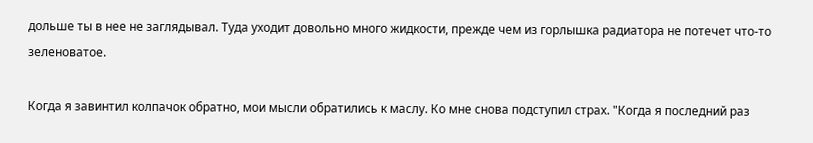дольше ты в нее не заглядывал. Туда уходит довольно много жидкости, прежде чем из горлышка радиатора не потечет что-то зеленоватое.

Когда я завинтил колпачок обратно, мои мысли обратились к маслу. Ко мне снова подступил страх. "Когда я последний раз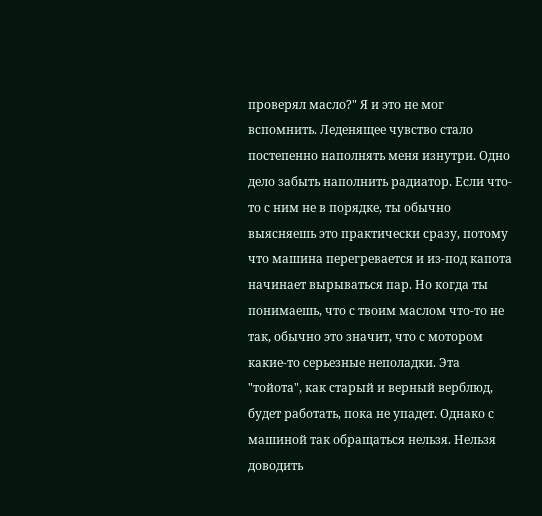проверял масло?" Я и это не мог вспомнить. Леденящее чувство стало постепенно наполнять меня изнутри. Одно дело забыть наполнить радиатор. Если что-то с ним не в порядке, ты обычно выясняешь это практически сразу, потому что машина перегревается и из-под капота начинает вырываться пар. Но когда ты понимаешь, что с твоим маслом что-то не так, обычно это значит, что с мотором какие-то серьезные неполадки. Эта "тойота", как старый и верный верблюд, будет работать, пока не упадет. Однако с машиной так обращаться нельзя. Нельзя доводить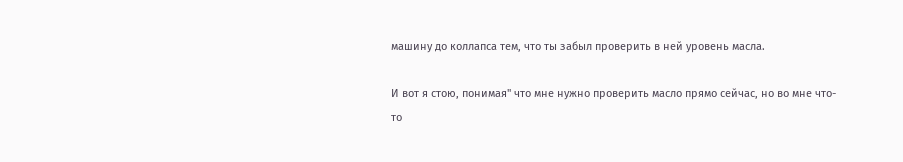машину до коллапса тем, что ты забыл проверить в ней уровень масла.

И вот я стою, понимая" что мне нужно проверить масло прямо сейчас, но во мне что-то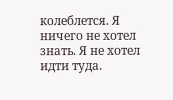колеблется. Я ничего не хотел знать. Я не хотел идти туда.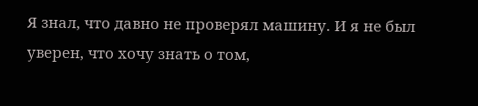Я знал, что давно не проверял машину. И я не был уверен, что хочу знать о том,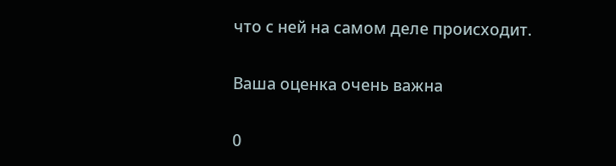что с ней на самом деле происходит.

Ваша оценка очень важна

0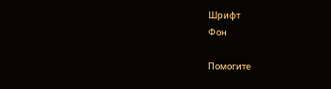Шрифт
Фон

Помогите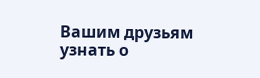Вашим друзьям узнать о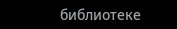библиотеке